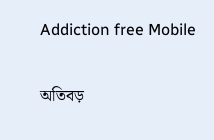Addiction free Mobile

অতিবড়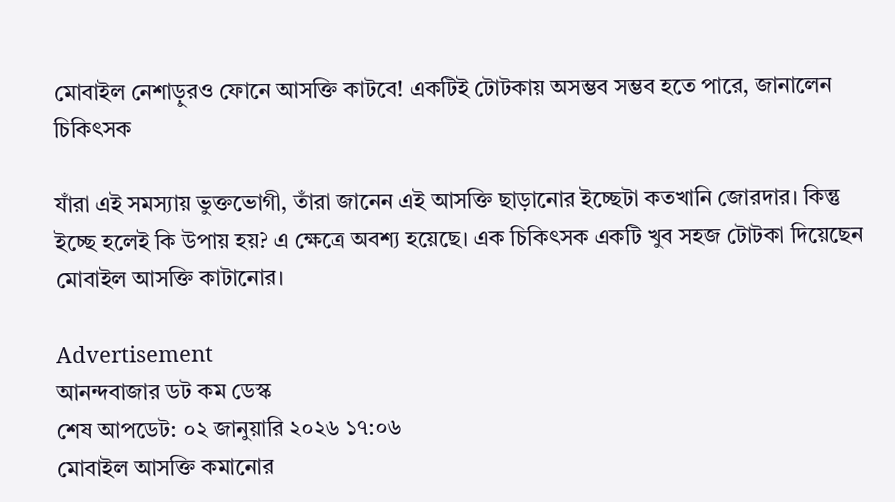মোবাইল নেশাড়ুরও ফোনে আসক্তি কাটবে! একটিই টোটকায় অসম্ভব সম্ভব হতে পারে, জানালেন চিকিৎসক

যাঁরা এই সমস্যায় ভুক্তভোগী, তাঁরা জানেন এই আসক্তি ছাড়ানোর ইচ্ছেটা কতখানি জোরদার। কিন্তু ইচ্ছে হলেই কি উপায় হয়? এ ক্ষেত্রে অবশ্য হয়েছে। এক চিকিৎসক একটি খুব সহজ টোটকা দিয়েছেন মোবাইল আসক্তি কাটানোর।

Advertisement
আনন্দবাজার ডট কম ডেস্ক
শেষ আপডেট: ০২ জানুয়ারি ২০২৬ ১৭:০৬
মোবাইল আসক্তি কমানোর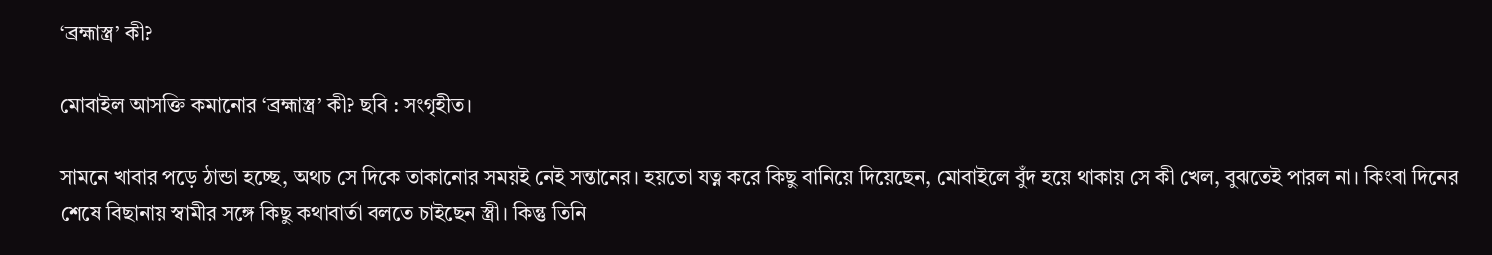‘ব্রহ্মাস্ত্র’ কী?

মোবাইল আসক্তি কমানোর ‘ব্রহ্মাস্ত্র’ কী? ছবি : সংগৃহীত।

সামনে খাবার পড়ে ঠান্ডা হচ্ছে, অথচ সে দিকে তাকানোর সময়ই নেই সন্তানের। হয়তো যত্ন করে কিছু বানিয়ে দিয়েছেন, মোবাইলে বুঁদ হয়ে থাকায় সে কী খেল, বুঝতেই পারল না। কিংবা দিনের শেষে বিছানায় স্বামীর সঙ্গে কিছু কথাবার্তা বলতে চাইছেন স্ত্রী। কিন্তু তিনি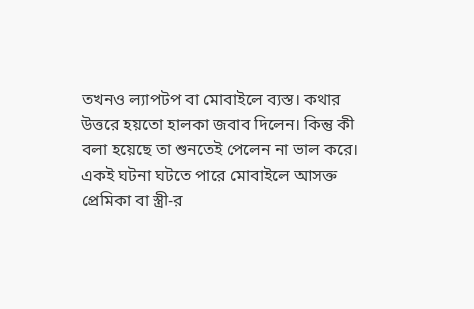তখনও ল্যাপটপ বা মোবাইলে ব্যস্ত। কথার উত্তরে হয়তো হালকা জবাব দিলেন। কিন্তু কী বলা হয়েছে তা শুনতেই পেলেন না ভাল করে। একই ঘটনা ঘটতে পারে মোবাইলে আসক্ত প্রেমিকা বা স্ত্রী-র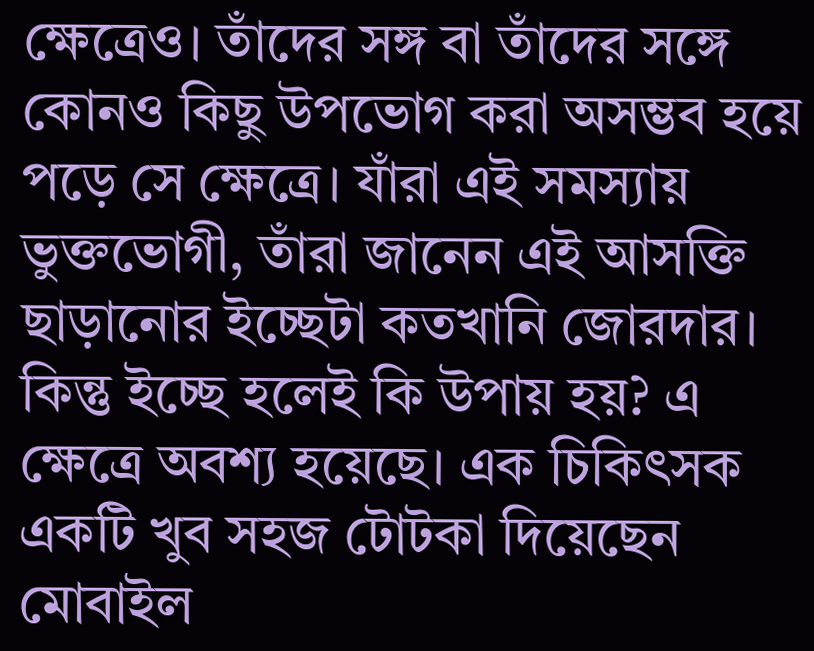ক্ষেত্রেও। তাঁদের সঙ্গ বা তাঁদের সঙ্গে কোনও কিছু উপভোগ করা অসম্ভব হয়ে পড়ে সে ক্ষেত্রে। যাঁরা এই সমস্যায় ভুক্তভোগী, তাঁরা জানেন এই আসক্তি ছাড়ানোর ইচ্ছেটা কতখানি জোরদার। কিন্তু ইচ্ছে হলেই কি উপায় হয়? এ ক্ষেত্রে অবশ্য হয়েছে। এক চিকিৎসক একটি খুব সহজ টোটকা দিয়েছেন মোবাইল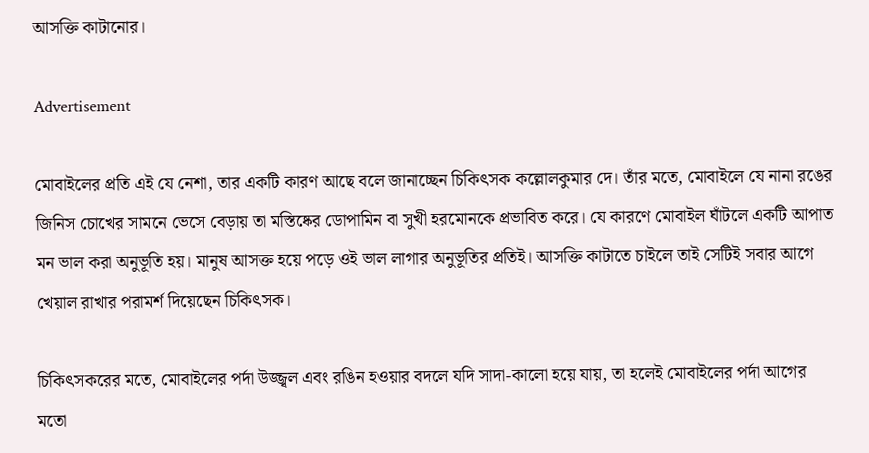আসক্তি কাটানোর।

Advertisement

মোবাইলের প্রতি এই যে নেশা, তার একটি কারণ আছে বলে জানাচ্ছেন চিকিৎসক কল্লোলকুমার দে। তাঁর মতে, মোবাইলে যে নানা রঙের জিনিস চোখের সামনে ভেসে বেড়ায় তা মস্তিষ্কের ডোপামিন বা সুখী হরমোনকে প্রভাবিত করে। যে কারণে মোবাইল ঘাঁটলে একটি আপাত মন ভাল করা অনুভূতি হয়। মানুষ আসক্ত হয়ে পড়ে ওই ভাল লাগার অনুভূতির প্রতিই। আসক্তি কাটাতে চাইলে তাই সেটিই সবার আগে খেয়াল রাখার পরামর্শ দিয়েছেন চিকিৎসক।

চিকিৎসকরের মতে, মোবাইলের পর্দা উজ্জ্বল এবং রঙিন হওয়ার বদলে যদি সাদা-কালো হয়ে যায়, তা হলেই মোবাইলের পর্দা আগের মতো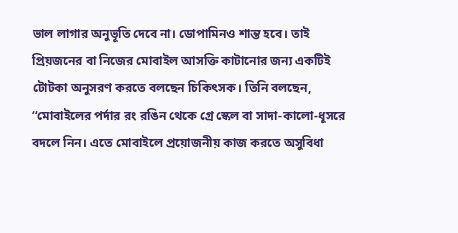ভাল লাগার অনুভূতি দেবে না। ডোপামিনও শান্ত হবে। তাই প্রিয়জনের বা নিজের মোবাইল আসক্তি কাটানোর জন্য একটিই টোটকা অনুসরণ করতে বলছেন চিকিৎসক। তিনি বলছেন, ‘‘মোবাইলের পর্দার রং রঙিন থেকে গ্রে স্কেল বা সাদা-কালো-ধূসরে বদলে নিন। এতে মোবাইলে প্রয়োজনীয় কাজ করতে অসুবিধা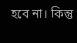হবে না। কিন্তু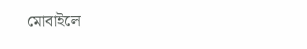মোবাইলে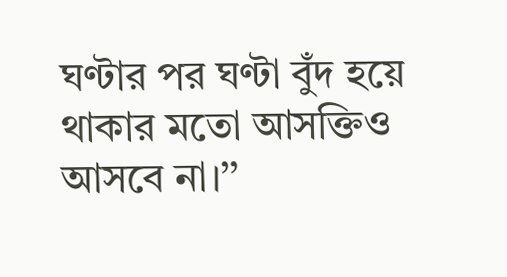ঘণ্টার পর ঘণ্টা বুঁদ হয়ে থাকার মতো আসক্তিও আসবে না।’’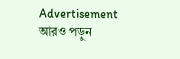Advertisement
আরও পড়ুন